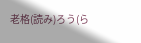老格(読み)ろう(ら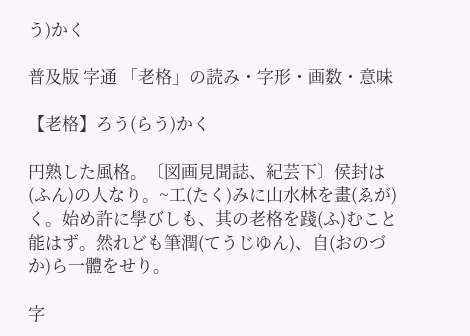う)かく

普及版 字通 「老格」の読み・字形・画数・意味

【老格】ろう(らう)かく

円熟した風格。〔図画見聞誌、紀芸下〕侯封は(ふん)の人なり。~工(たく)みに山水林を畫(ゑが)く。始め許に學びしも、其の老格を踐(ふ)むこと能はず。然れども筆潤(てうじゆん)、自(おのづか)ら一體をせり。

字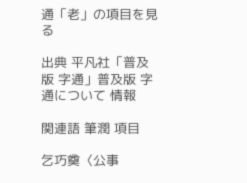通「老」の項目を見る

出典 平凡社「普及版 字通」普及版 字通について 情報

関連語 筆潤 項目

乞巧奠〈公事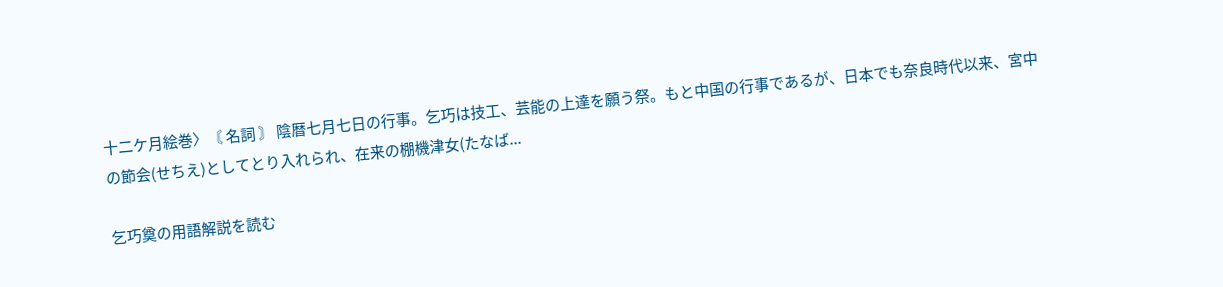十二ケ月絵巻〉〘 名詞 〙 陰暦七月七日の行事。乞巧は技工、芸能の上達を願う祭。もと中国の行事であるが、日本でも奈良時代以来、宮中の節会(せちえ)としてとり入れられ、在来の棚機津女(たなば...

乞巧奠の用語解説を読む